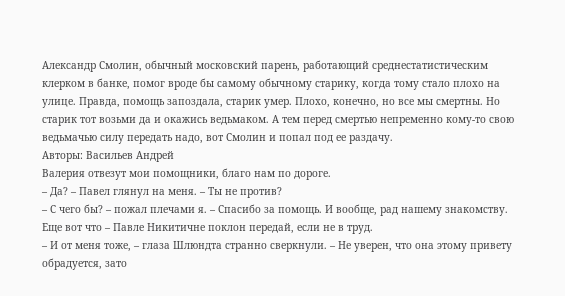Александр Смолин, обычный московский парень, работающий среднестатистическим клерком в банке, помог вроде бы самому обычному старику, когда тому стало плохо на улице. Правда, помощь запоздала, старик умер. Плохо, конечно, но все мы смертны. Но старик тот возьми да и окажись ведьмаком. А тем перед смертью непременно кому-то свою ведьмачью силу передать надо, вот Смолин и попал под ее раздачу.
Авторы: Васильев Андрей
Валерия отвезут мои помощники, благо нам по дороге.
– Да? – Павел глянул на меня. – Ты не против?
– С чего бы? – пожал плечами я. – Спасибо за помощь. И вообще, рад нашему знакомству. Еще вот что – Павле Никитичне поклон передай, если не в труд.
– И от меня тоже, – глаза Шлюндта странно сверкнули. – Не уверен, что она этому привету обрадуется, зато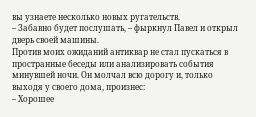вы узнаете несколько новых ругательств.
– Забавно будет послушать, – фыркнул Павел и открыл дверь своей машины.
Против моих ожиданий антиквар не стал пускаться в пространные беседы или анализировать события минувшей ночи. Он молчал всю дорогу и, только выходя у своего дома, произнес:
– Хорошее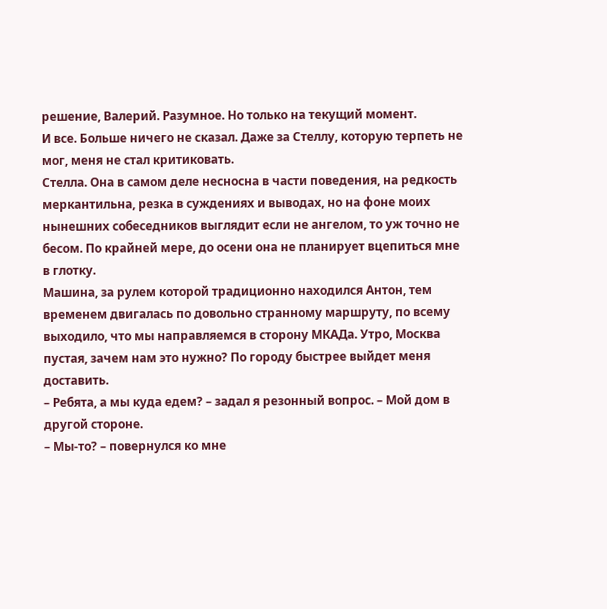решение, Валерий. Разумное. Но только на текущий момент.
И все. Больше ничего не сказал. Даже за Стеллу, которую терпеть не мог, меня не стал критиковать.
Стелла. Она в самом деле несносна в части поведения, на редкость меркантильна, резка в суждениях и выводах, но на фоне моих нынешних собеседников выглядит если не ангелом, то уж точно не бесом. По крайней мере, до осени она не планирует вцепиться мне в глотку.
Машина, за рулем которой традиционно находился Антон, тем временем двигалась по довольно странному маршруту, по всему выходило, что мы направляемся в сторону МКАДа. Утро, Москва пустая, зачем нам это нужно? По городу быстрее выйдет меня доставить.
– Ребята, а мы куда едем? – задал я резонный вопрос. – Мой дом в другой стороне.
– Мы-то? – повернулся ко мне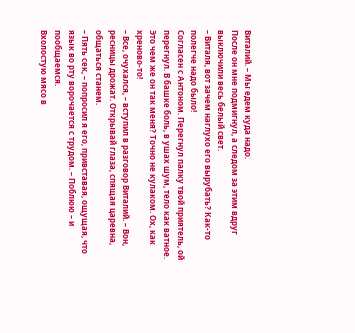Виталий. – Мы едем куда надо.
После он мне подмигнул, а следом за этим вдруг выключили весь белый свет.
– Виталя, вот зачем наглухо его вырубать? Как-то полегче надо было!
Согласен с Антоном. Перегнул палку твой приятель, ой перегнул. В башке боль, в ушах шум, тело как ватное. Это чем же он так меня? Точно не кулаком. Ох, как хреново-то!
– Все, очухался, – вступил в разговор Виталий. – Вон, ресницы дрожат. Открывай глаза, спящая царевна, общаться станем.
– Пять сек, – попросил я его, привставая, ощущая, что язык во рту ворочается с трудом. – Поблюю – и пообщаемся.
Вхолостую мясо в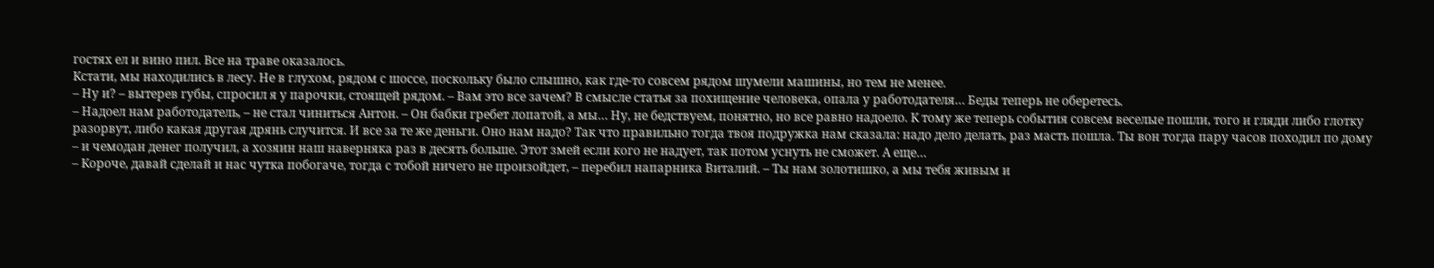гостях ел и вино пил. Все на траве оказалось.
Кстати, мы находились в лесу. Не в глухом, рядом с шоссе, поскольку было слышно, как где-то совсем рядом шумели машины, но тем не менее.
– Ну и? – вытерев губы, спросил я у парочки, стоящей рядом. – Вам это все зачем? В смысле статья за похищение человека, опала у работодателя… Беды теперь не оберетесь.
– Надоел нам работодатель, – не стал чиниться Антон. – Он бабки гребет лопатой, а мы… Ну, не бедствуем, понятно, но все равно надоело. К тому же теперь события совсем веселые пошли, того и гляди либо глотку разорвут, либо какая другая дрянь случится. И все за те же деньги. Оно нам надо? Так что правильно тогда твоя подружка нам сказала: надо дело делать, раз масть пошла. Ты вон тогда пару часов походил по дому – и чемодан денег получил, а хозяин наш наверняка раз в десять больше. Этот змей если кого не надует, так потом уснуть не сможет. А еще…
– Короче, давай сделай и нас чутка побогаче, тогда с тобой ничего не произойдет, – перебил напарника Виталий. – Ты нам золотишко, а мы тебя живым и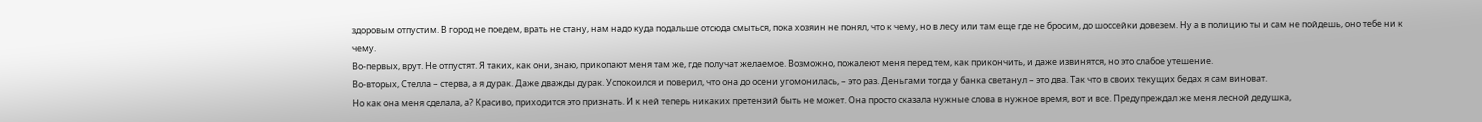здоровым отпустим. В город не поедем, врать не стану, нам надо куда подальше отсюда смыться, пока хозяин не понял, что к чему, но в лесу или там еще где не бросим, до шоссейки довезем. Ну а в полицию ты и сам не пойдешь, оно тебе ни к чему.
Во-первых, врут. Не отпустят. Я таких, как они, знаю, прикопают меня там же, где получат желаемое. Возможно, пожалеют меня перед тем, как прикончить, и даже извинятся, но это слабое утешение.
Во-вторых, Стелла – стерва, а я дурак. Даже дважды дурак. Успокоился и поверил, что она до осени угомонилась, – это раз. Деньгами тогда у банка светанул – это два. Так что в своих текущих бедах я сам виноват.
Но как она меня сделала, а? Красиво, приходится это признать. И к ней теперь никаких претензий быть не может. Она просто сказала нужные слова в нужное время, вот и все. Предупреждал же меня лесной дедушка,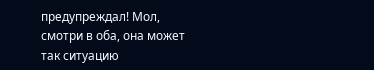предупреждал! Мол, смотри в оба, она может так ситуацию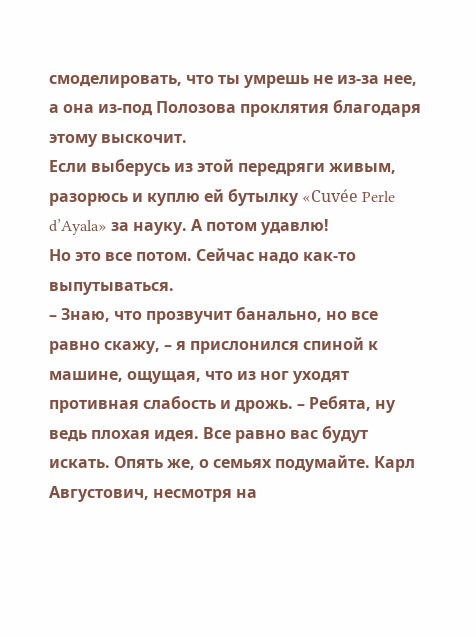смоделировать, что ты умрешь не из-за нее, а она из-под Полозова проклятия благодаря этому выскочит.
Если выберусь из этой передряги живым, разорюсь и куплю ей бутылку «Cuvée Perle d’Ayala» за науку. А потом удавлю!
Но это все потом. Сейчас надо как-то выпутываться.
– Знаю, что прозвучит банально, но все равно скажу, – я прислонился спиной к машине, ощущая, что из ног уходят противная слабость и дрожь. – Ребята, ну ведь плохая идея. Все равно вас будут искать. Опять же, о семьях подумайте. Карл Августович, несмотря на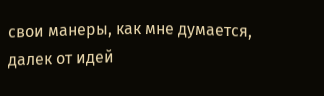свои манеры, как мне думается, далек от идей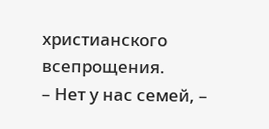христианского всепрощения.
– Нет у нас семей, –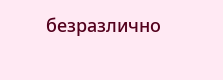безразлично